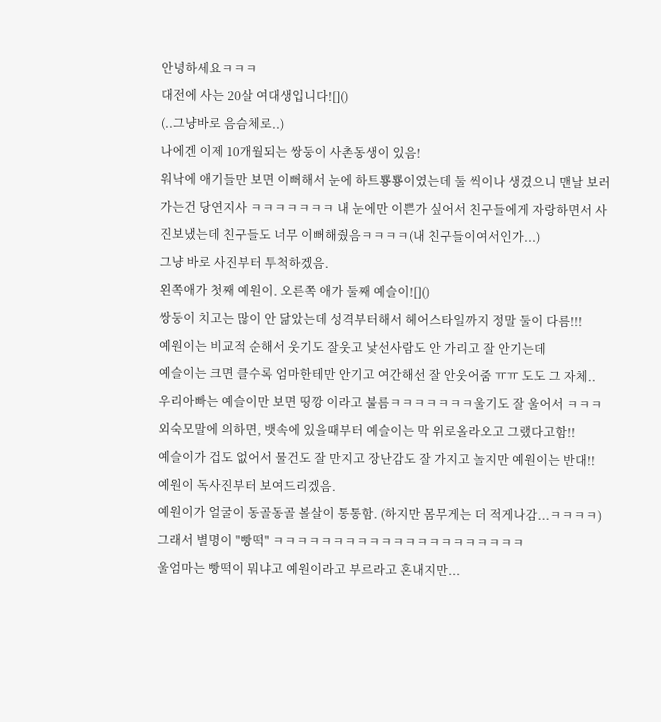안녕하세요ㅋㅋㅋ
대전에 사는 20살 여대생입니다![]()
(..그냥바로 음슴체로..)
나에겐 이제 10개월되는 쌍둥이 사촌동생이 있음!
워낙에 애기들만 보면 이뻐해서 눈에 하트뿅뿅이였는데 둘 씩이나 생겼으니 맨날 보러가는건 당연지사 ㅋㅋㅋㅋㅋㅋㅋ 내 눈에만 이쁜가 싶어서 친구들에게 자랑하면서 사진보냈는데 친구들도 너무 이뻐해줬음ㅋㅋㅋㅋ(내 친구들이여서인가...)
그냥 바로 사진부터 투척하겠음.
왼쪽애가 첫째 예원이. 오른쪽 애가 둘째 예슬이![]()
쌍둥이 치고는 많이 안 닮았는데 성격부터해서 헤어스타일까지 정말 둘이 다름!!!
예원이는 비교적 순해서 웃기도 잘웃고 낯선사람도 안 가리고 잘 안기는데
예슬이는 크면 클수록 엄마한테만 안기고 여간해선 잘 안웃어줌 ㅠㅠ 도도 그 자체..
우리아빠는 예슬이만 보면 띵깡 이라고 불름ㅋㅋㅋㅋㅋㅋㅋ울기도 잘 울어서 ㅋㅋㅋ
외숙모말에 의하면, 뱃속에 있을때부터 예슬이는 막 위로올라오고 그랬다고함!!
예슬이가 겁도 없어서 물건도 잘 만지고 장난감도 잘 가지고 놀지만 예원이는 반대!!
예원이 독사진부터 보여드리겠음.
예원이가 얼굴이 동골동골 볼살이 통통함. (하지만 몸무게는 더 적게나감...ㅋㅋㅋㅋ)
그래서 별명이 "빵떡" ㅋㅋㅋㅋㅋㅋㅋㅋㅋㅋㅋㅋㅋㅋㅋㅋㅋㅋㅋㅋㅋ
울엄마는 빵떡이 뭐냐고 예원이라고 부르라고 혼내지만...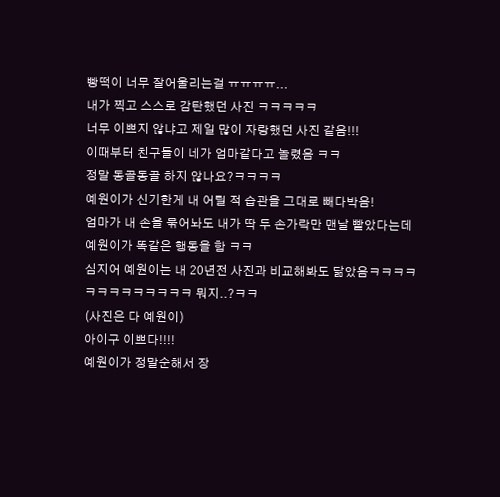빵떡이 너무 잘어울리는걸 ㅠㅠㅠㅠ...
내가 찍고 스스로 감탄했던 사진 ㅋㅋㅋㅋㅋ
너무 이쁘지 않냐고 제일 많이 자랑했던 사진 같음!!!
이때부터 친구들이 네가 엄마같다고 놀렸음 ㅋㅋ
정말 동골동골 하지 않나요?ㅋㅋㅋㅋ
예원이가 신기한게 내 어릴 적 습관을 그대로 빼다박음!
엄마가 내 손을 묶어놔도 내가 딱 두 손가락만 맨날 빨았다는데 예원이가 똑같은 행동을 함 ㅋㅋ
심지어 예원이는 내 20년전 사진과 비교해봐도 닮았음ㅋㅋㅋㅋㅋㅋㅋㅋㅋㅋㅋㅋㅋ 뭐지..?ㅋㅋ
(사진은 다 예원이)
아이구 이쁘다!!!!
예원이가 정말순해서 장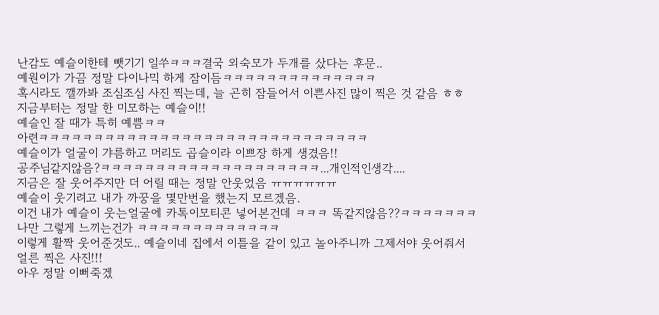난감도 예슬이한테 뺏기기 일쑤ㅋㅋㅋ결국 외숙모가 두개를 샀다는 후문..
예원이가 가끔 정말 다이나믹 하게 잠이듬ㅋㅋㅋㅋㅋㅋㅋㅋㅋㅋㅋㅋㅋㅋ
혹시라도 깰까봐 조심조심 사진 찍는데, 늘 곤히 잠들어서 이쁜사진 많이 찍은 것 같음 ㅎㅎ
지금부터는 정말 한 미모하는 예슬이!!
예슬인 잘 때가 특히 예쁨ㅋㅋ
아련ㅋㅋㅋㅋㅋㅋㅋㅋㅋㅋㅋㅋㅋㅋㅋㅋㅋㅋㅋㅋㅋㅋㅋㅋㅋㅋㅋㅋㅋㅋ
예슬이가 얼굴이 갸름하고 머리도 곱슬이라 이쁘장 하게 생겼음!!
공주님같지않음?ㅋㅋㅋㅋㅋㅋㅋㅋㅋㅋㅋㅋㅋㅋㅋㅋㅋㅋㅋㅋ...개인적인생각....
지금은 잘 웃어주지만 더 어릴 때는 정말 안웃었음 ㅠㅠㅠㅠㅠㅠ
예슬이 웃기려고 내가 까꿍을 몇만번을 했는지 모르겠음.
이건 내가 예슬이 웃는얼굴에 카톡이모티콘 넣어본건데 ㅋㅋㅋ 똑같지않음??ㅋㅋㅋㅋㅋㅋㅋ
나만 그렇게 느끼는건가 ㅋㅋㅋㅋㅋㅋㅋㅋㅋㅋㅋㅋㅋ
이렇게 활짝 웃어준것도.. 예슬이네 집에서 이틀을 같이 있고 놀아주니까 그제서야 웃어줘서
얼른 찍은 사진!!!
아우 정말 이뻐죽겠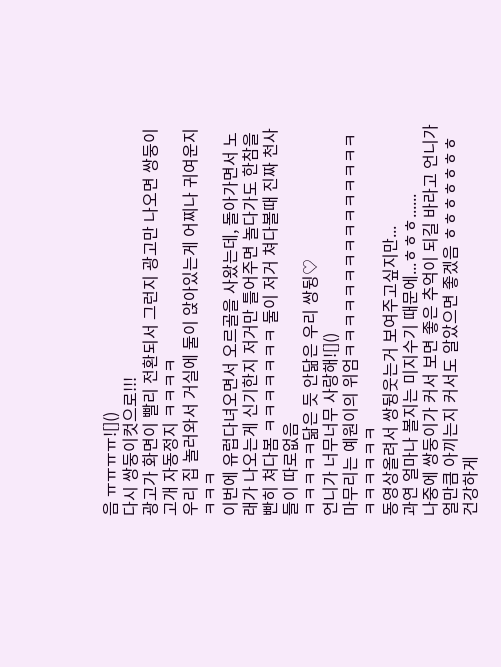음 ㅠㅠㅠㅠ![]()
다시 쌍둥이컷으로!!!
광고가 화면이 빨리 전환되서 그런지 광고만 나오면 쌍둥이 고개 자동정지 ㅋㅋㅋㅋ
우리 집 놀러와서 거실에 둘이 앉아있는게 어찌나 귀여운지 ㅋㅋㅋ
이번에 유럽다녀오면서 오르골을 사왔는데, 돌아가면서 노래가 나오는게 신기한지 저거만 틀어주면 놀다가도 한참을 빤히 쳐다봄 ㅋㅋㅋㅋㅋㅋㅋ 둘이 저거 쳐다볼때 진짜 천사들이 따로없음
ㅋㅋㅋㅋㅋ닮은 듯 안닮은 우리 쌍뒹♡
언니가 너무너무 사랑해![]()
마무리는 예원이의 위엄ㅋㅋㅋㅋㅋㅋㅋㅋㅋㅋㅋㅋㅋㅋㅋㅋㅋㅋㅋㅋㅋ
동영상올려서 쌍뒹웃는거 보여주고싶지만...
과연 얼마나 볼지는 미지수기 때문에...ㅎㅎㅎ......
나중에 쌍둥이가 커서 보면 좋은 추억이 되길 바라고 언니가 얼만큼 아끼는지 커서도 알았으면 좋겠음 ㅎㅎㅎㅎㅎㅎㅎ 건강하게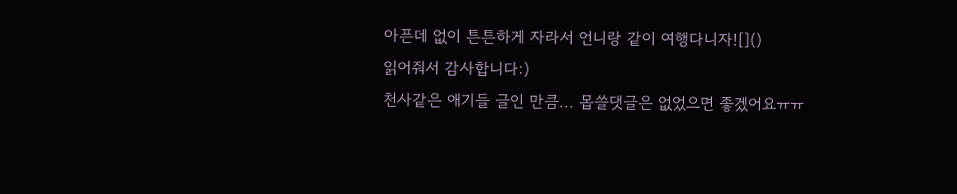아픈데 없이 튼튼하게 자라서 언니랑 같이 여행다니자![]()
읽어줘서 감사합니다:)
천사같은 애기들 글인 만큼... 몹쓸댓글은 없었으면 좋겠어요ㅠㅠ